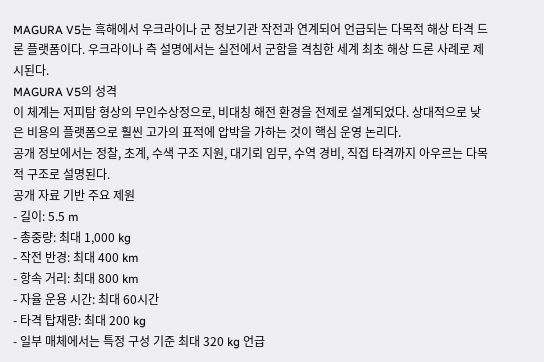MAGURA V5는 흑해에서 우크라이나 군 정보기관 작전과 연계되어 언급되는 다목적 해상 타격 드론 플랫폼이다. 우크라이나 측 설명에서는 실전에서 군함을 격침한 세계 최초 해상 드론 사례로 제시된다.
MAGURA V5의 성격
이 체계는 저피탐 형상의 무인수상정으로, 비대칭 해전 환경을 전제로 설계되었다. 상대적으로 낮은 비용의 플랫폼으로 훨씬 고가의 표적에 압박을 가하는 것이 핵심 운영 논리다.
공개 정보에서는 정찰, 초계, 수색 구조 지원, 대기뢰 임무, 수역 경비, 직접 타격까지 아우르는 다목적 구조로 설명된다.
공개 자료 기반 주요 제원
- 길이: 5.5 m
- 총중량: 최대 1,000 kg
- 작전 반경: 최대 400 km
- 항속 거리: 최대 800 km
- 자율 운용 시간: 최대 60시간
- 타격 탑재량: 최대 200 kg
- 일부 매체에서는 특정 구성 기준 최대 320 kg 언급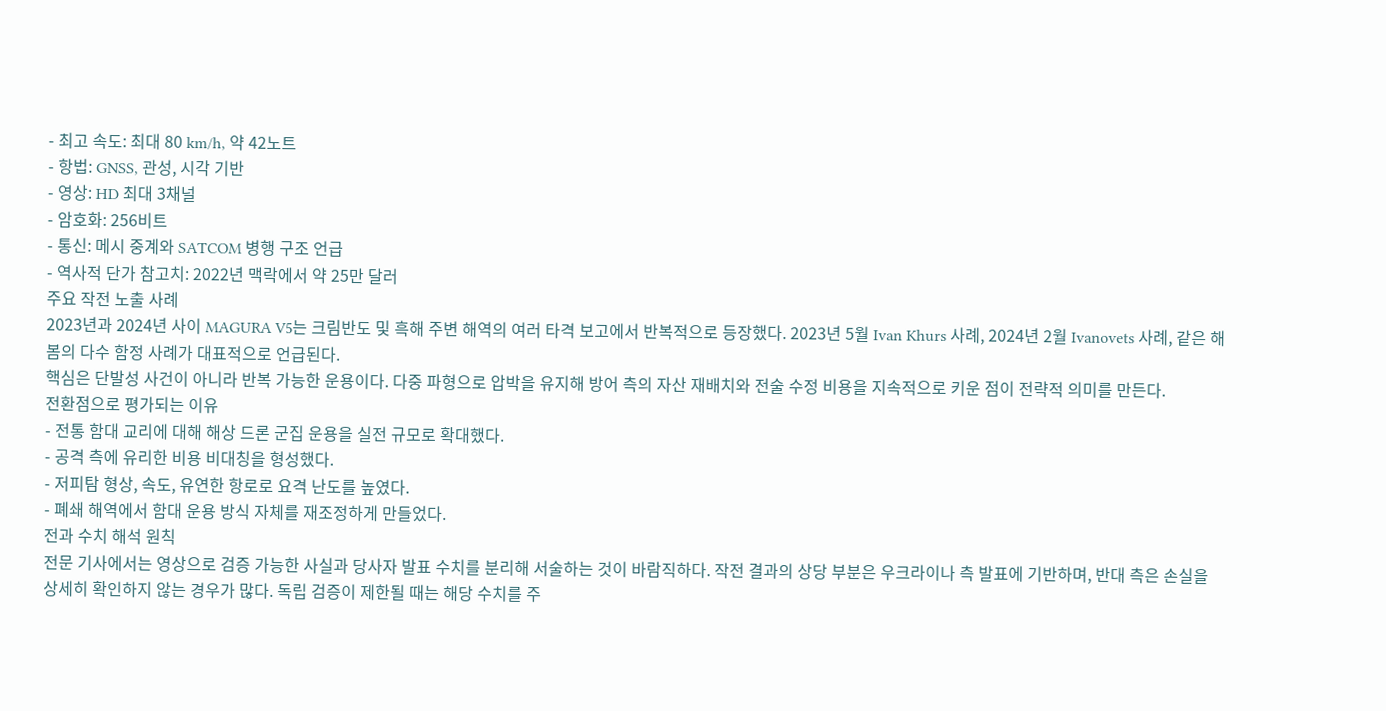- 최고 속도: 최대 80 km/h, 약 42노트
- 항법: GNSS, 관성, 시각 기반
- 영상: HD 최대 3채널
- 암호화: 256비트
- 통신: 메시 중계와 SATCOM 병행 구조 언급
- 역사적 단가 참고치: 2022년 맥락에서 약 25만 달러
주요 작전 노출 사례
2023년과 2024년 사이 MAGURA V5는 크림반도 및 흑해 주변 해역의 여러 타격 보고에서 반복적으로 등장했다. 2023년 5월 Ivan Khurs 사례, 2024년 2월 Ivanovets 사례, 같은 해 봄의 다수 함정 사례가 대표적으로 언급된다.
핵심은 단발성 사건이 아니라 반복 가능한 운용이다. 다중 파형으로 압박을 유지해 방어 측의 자산 재배치와 전술 수정 비용을 지속적으로 키운 점이 전략적 의미를 만든다.
전환점으로 평가되는 이유
- 전통 함대 교리에 대해 해상 드론 군집 운용을 실전 규모로 확대했다.
- 공격 측에 유리한 비용 비대칭을 형성했다.
- 저피탐 형상, 속도, 유연한 항로로 요격 난도를 높였다.
- 폐쇄 해역에서 함대 운용 방식 자체를 재조정하게 만들었다.
전과 수치 해석 원칙
전문 기사에서는 영상으로 검증 가능한 사실과 당사자 발표 수치를 분리해 서술하는 것이 바람직하다. 작전 결과의 상당 부분은 우크라이나 측 발표에 기반하며, 반대 측은 손실을 상세히 확인하지 않는 경우가 많다. 독립 검증이 제한될 때는 해당 수치를 주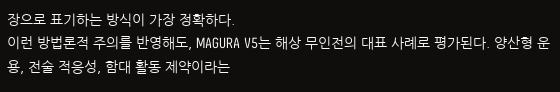장으로 표기하는 방식이 가장 정확하다.
이런 방법론적 주의를 반영해도, MAGURA V5는 해상 무인전의 대표 사례로 평가된다. 양산형 운용, 전술 적응성, 함대 활동 제약이라는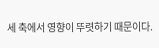세 축에서 영향이 뚜렷하기 때문이다.